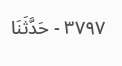٣٧٩٧ - حَدَّثَنَا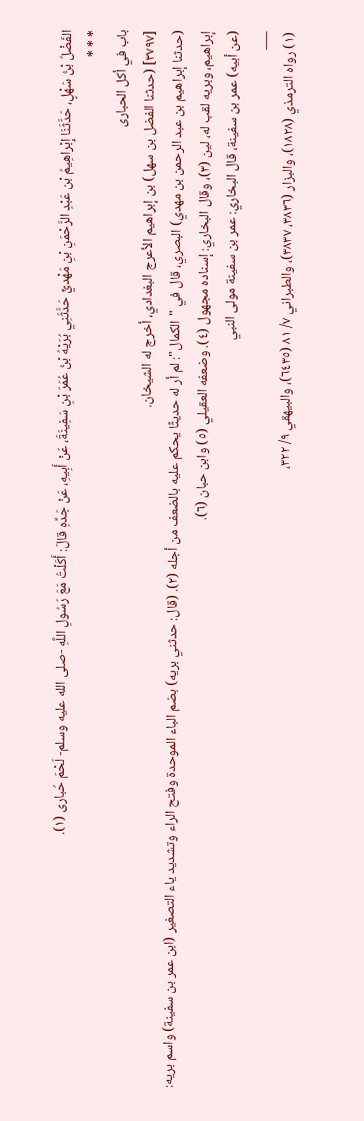الفَضْلُ بْنُ سَهْلٍ، حَدَّثَنَا إِبْراهِيمُ بْن عَبْدِ الرَّحْمَنِ بْنِ مَهْديٍّ حَدَّثَنِي بُرَيْهُ بْنُ عُمَرَ بْنِ سَفِينَةَ، عَنْ أَبِيهِ، عَنْ جَدِّهِ قالَ: أَكَلْتُ مَعَ رَسُولِ اللَّهِ -صلى الله عليه وسلم- لَحْمَ حُبارى (١).
* * *
باب في أكل الحبارى
[٣٧٩٧] (حدثنا الفضل بن سهل) بن إبراهيم الأعرج البغدادي، أخرج له الشيخان.
(حدثنا إبراهيم بن عبد الرحمن بن مهدي) البصري، قال في "الكمال": لم أر له حديثًا يحكم عليه بالضعف من أجله (٢). (قال: حدثني بريه) بضم الباء الموحدة وفتح الراء وتشديد ياء التصغير (ابن عمر بن سفينة) واسم بريه: إبراهيم، وبريه لقب له، لين (٣)، وقال البخاري: إسناده مجهول (٤). وضعفه العقيلي (٥) وابن حبان (٦).
(عن أبيه) عمر بن سفينة، قال البخاري: عمر بن سفينة مولى النبي
___
(١) رواه الترمذي (١٨٢٨)، والبزار (٣٨٣٦، ٣٨٣٧)، والطبراني ٧/ ٨١ (٦٤٣٥)، والبيهقي ٩/ ٣٢٢،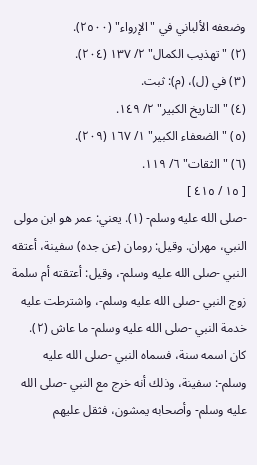وضعفه الألباني في "الإرواء" (٢٥٠٠).
(٢) "تهذيب الكمال" ٢/ ١٣٧ (٢٠٤).
(٣) في (ل)، (م): ثبت.
(٤) "التاريخ الكبير" ٢/ ١٤٩.
(٥) "الضعفاء الكبير" ١/ ١٦٧ (٢٠٩).
(٦) "الثقات" ٦/ ١١٩.
[ ١٥ / ٤١٥ ]
-صلى الله عليه وسلم- (١). يعني: عمر هو ابن مولى النبي، مهران. وقيل: رومان (عن جده) سفينة، أعتقه النبي -صلى الله عليه وسلم-، وقيل: أعتقته أم سلمة زوج النبي -صلى الله عليه وسلم-، واشترطت عليه خدمة النبي -صلى الله عليه وسلم- ما عاش (٢). كان اسمه سنة، فسماه النبي -صلى الله عليه وسلم-: سفينة، وذلك أنه خرج مع النبي -صلى الله عليه وسلم- وأصحابه يمشون، فثقل عليهم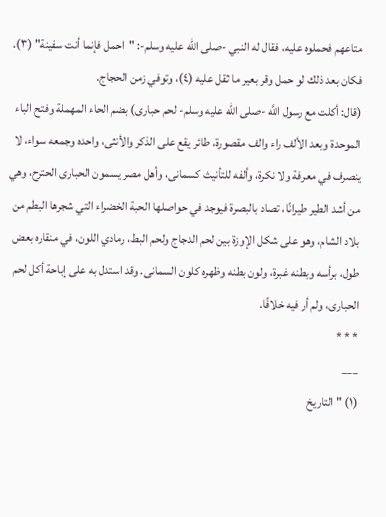متاعهم فحملوه عليه، فقال له النبي -صلى الله عليه وسلم-: "احمل فإنما أنت سفينة" (٣). فكان بعد ذلك لو حمل وقر بعير ما ثقل عليه (٤)، وتوفي زمن الحجاج.
(قال: أكلت مع رسول اللَّه -صلى الله عليه وسلم- لحم حبارى) بضم الحاء المهملة وفتح الباء الموحدة وبعد الألف راء والف مقصورة، طائر يقع على الذكر والأنثى، واحده وجمعه سواء، لا ينصرف في معرفة ولا نكرة، وألفه للتأنيث كسمانى، وأهل مصر يسمون الحبارى الحترح، وهي من أشد الطير طيرانًا، تصاد بالبصرة فيوجد في حواصلها الحبة الخضراء التي شجرها البطم من بلاد الشام، وهو على شكل الإوزة بين لحم الدجاج ولحم البط، رمادي اللون، في منقاره بعض طول، برأسه وبطنه غبرة، ولون بطنه وظهره كلون السمانى. وقد استدل به على إباحة أكل لحم الحبارى، ولم أر فيه خلافًا.
* * *
___
(١) "التاريخ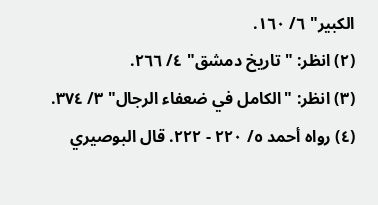الكبير" ٦/ ١٦٠.
(٢) انظر: "تاريخ دمشق" ٤/ ٢٦٦.
(٣) انظر: "الكامل في ضعفاء الرجال" ٣/ ٣٧٤.
(٤) رواه أحمد ٥/ ٢٢٠ - ٢٢٢. قال البوصيري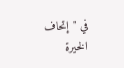في "إتحاف الخيرة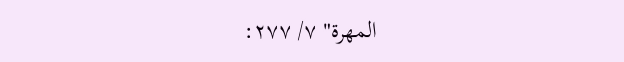المهرة" ٧/ ٢٧٧: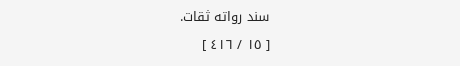سند رواته ثقات.
[ ١٥ / ٤١٦ ]